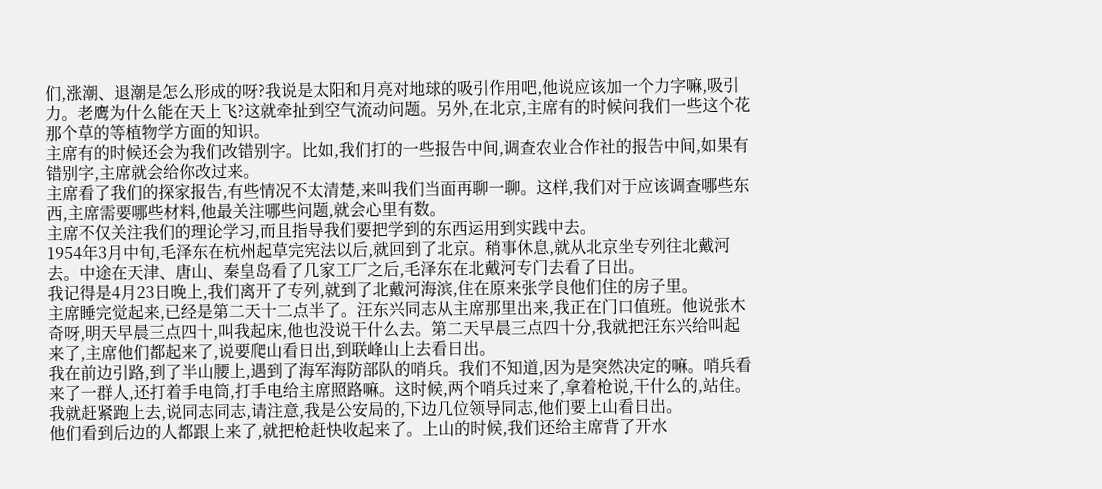们,涨潮、退潮是怎么形成的呀?我说是太阳和月亮对地球的吸引作用吧,他说应该加一个力字嘛,吸引力。老鹰为什么能在天上飞?这就牵扯到空气流动问题。另外,在北京,主席有的时候问我们一些这个花那个草的等植物学方面的知识。
主席有的时候还会为我们改错别字。比如,我们打的一些报告中间,调查农业合作社的报告中间,如果有错别字,主席就会给你改过来。
主席看了我们的探家报告,有些情况不太清楚,来叫我们当面再聊一聊。这样,我们对于应该调查哪些东西,主席需要哪些材料,他最关注哪些问题,就会心里有数。
主席不仅关注我们的理论学习,而且指导我们要把学到的东西运用到实践中去。
1954年3月中旬,毛泽东在杭州起草完宪法以后,就回到了北京。稍事休息,就从北京坐专列往北戴河去。中途在天津、唐山、秦皇岛看了几家工厂之后,毛泽东在北戴河专门去看了日出。
我记得是4月23日晚上,我们离开了专列,就到了北戴河海滨,住在原来张学良他们住的房子里。
主席睡完觉起来,已经是第二天十二点半了。汪东兴同志从主席那里出来,我正在门口值班。他说张木奇呀,明天早晨三点四十,叫我起床,他也没说干什么去。第二天早晨三点四十分,我就把汪东兴给叫起来了,主席他们都起来了,说要爬山看日出,到联峰山上去看日出。
我在前边引路,到了半山腰上,遇到了海军海防部队的哨兵。我们不知道,因为是突然决定的嘛。哨兵看来了一群人,还打着手电筒,打手电给主席照路嘛。这时候,两个哨兵过来了,拿着枪说,干什么的,站住。我就赶紧跑上去,说同志同志,请注意,我是公安局的,下边几位领导同志,他们要上山看日出。
他们看到后边的人都跟上来了,就把枪赶快收起来了。上山的时候,我们还给主席背了开水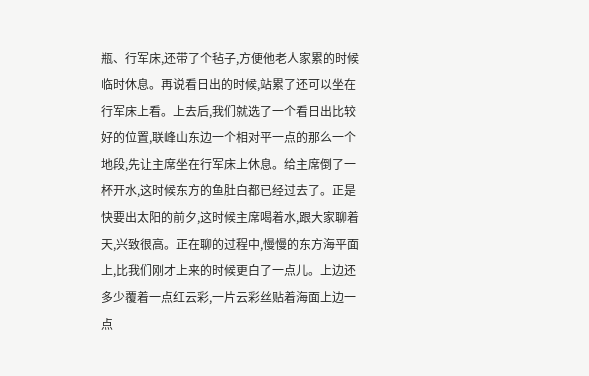瓶、行军床,还带了个毡子,方便他老人家累的时候临时休息。再说看日出的时候,站累了还可以坐在行军床上看。上去后,我们就选了一个看日出比较好的位置,联峰山东边一个相对平一点的那么一个地段,先让主席坐在行军床上休息。给主席倒了一杯开水,这时候东方的鱼肚白都已经过去了。正是快要出太阳的前夕,这时候主席喝着水,跟大家聊着天,兴致很高。正在聊的过程中,慢慢的东方海平面上,比我们刚才上来的时候更白了一点儿。上边还多少覆着一点红云彩,一片云彩丝贴着海面上边一点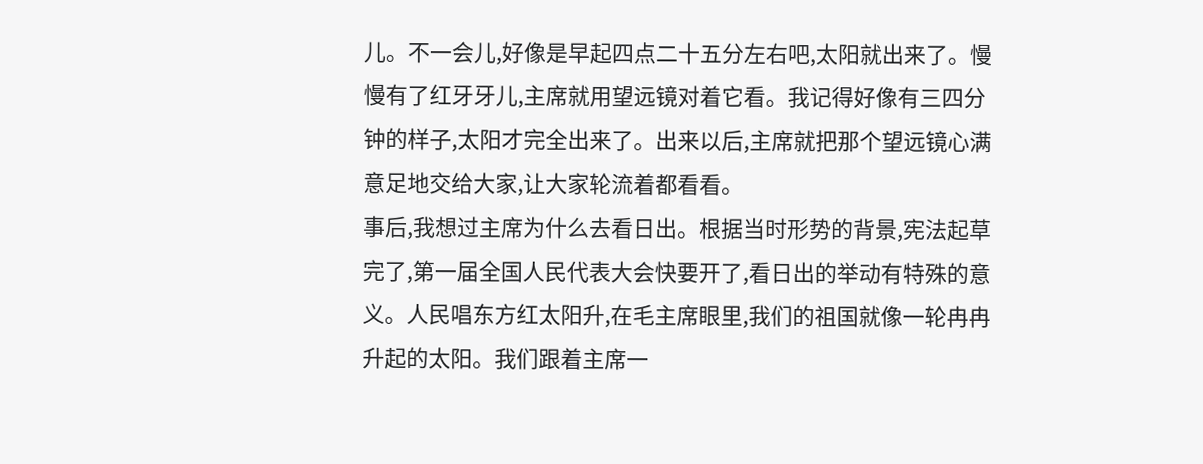儿。不一会儿,好像是早起四点二十五分左右吧,太阳就出来了。慢慢有了红牙牙儿,主席就用望远镜对着它看。我记得好像有三四分钟的样子,太阳才完全出来了。出来以后,主席就把那个望远镜心满意足地交给大家,让大家轮流着都看看。
事后,我想过主席为什么去看日出。根据当时形势的背景,宪法起草完了,第一届全国人民代表大会快要开了,看日出的举动有特殊的意义。人民唱东方红太阳升,在毛主席眼里,我们的祖国就像一轮冉冉升起的太阳。我们跟着主席一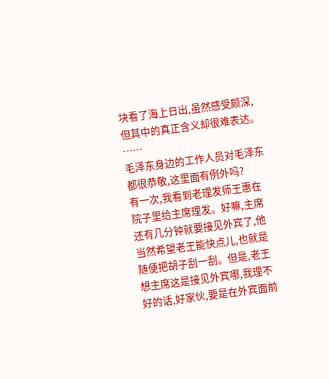块看了海上日出,虽然感受颇深,但其中的真正含义却很难表达。
……
毛泽东身边的工作人员对毛泽东都很恭敬,这里面有例外吗?
有一次,我看到老理发师王惠在院子里给主席理发。好嘛,主席还有几分钟就要接见外宾了,他当然希望老王能快点儿,也就是随便把胡子刮一刮。但是,老王想主席这是接见外宾哪,我理不好的话,好家伙,要是在外宾面前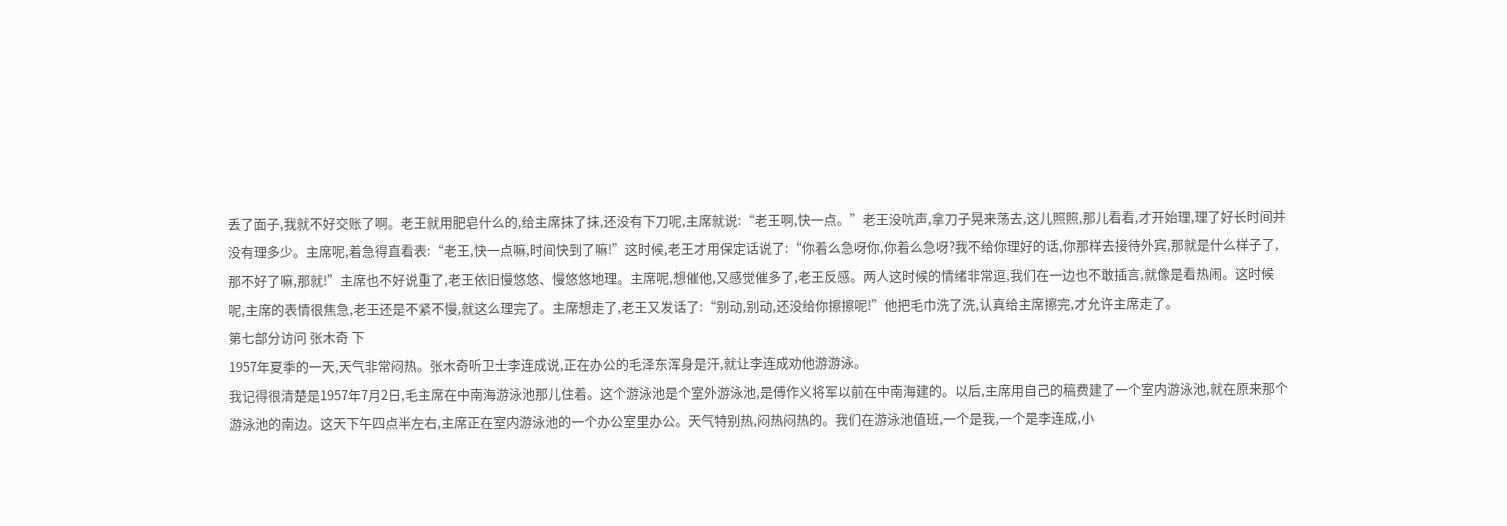丢了面子,我就不好交账了啊。老王就用肥皂什么的,给主席抹了抹,还没有下刀呢,主席就说:“老王啊,快一点。”老王没吭声,拿刀子晃来荡去,这儿照照,那儿看看,才开始理,理了好长时间并没有理多少。主席呢,着急得直看表:“老王,快一点嘛,时间快到了嘛!”这时候,老王才用保定话说了:“你着么急呀你,你着么急呀?我不给你理好的话,你那样去接待外宾,那就是什么样子了,那不好了嘛,那就!”主席也不好说重了,老王依旧慢悠悠、慢悠悠地理。主席呢,想催他,又感觉催多了,老王反感。两人这时候的情绪非常逗,我们在一边也不敢插言,就像是看热闹。这时候呢,主席的表情很焦急,老王还是不紧不慢,就这么理完了。主席想走了,老王又发话了:“别动,别动,还没给你擦擦呢!”他把毛巾洗了洗,认真给主席擦完,才允许主席走了。
第七部分访问 张木奇 下
1957年夏季的一天,天气非常闷热。张木奇听卫士李连成说,正在办公的毛泽东浑身是汗,就让李连成劝他游游泳。
我记得很清楚是1957年7月2日,毛主席在中南海游泳池那儿住着。这个游泳池是个室外游泳池,是傅作义将军以前在中南海建的。以后,主席用自己的稿费建了一个室内游泳池,就在原来那个游泳池的南边。这天下午四点半左右,主席正在室内游泳池的一个办公室里办公。天气特别热,闷热闷热的。我们在游泳池值班,一个是我,一个是李连成,小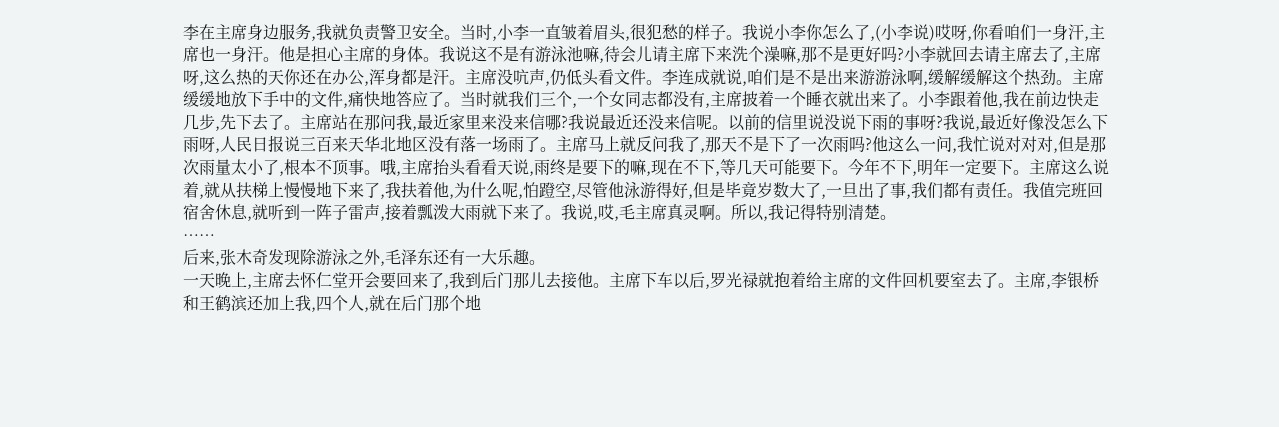李在主席身边服务,我就负责警卫安全。当时,小李一直皱着眉头,很犯愁的样子。我说小李你怎么了,(小李说)哎呀,你看咱们一身汗,主席也一身汗。他是担心主席的身体。我说这不是有游泳池嘛,待会儿请主席下来洗个澡嘛,那不是更好吗?小李就回去请主席去了,主席呀,这么热的天你还在办公,浑身都是汗。主席没吭声,仍低头看文件。李连成就说,咱们是不是出来游游泳啊,缓解缓解这个热劲。主席缓缓地放下手中的文件,痛快地答应了。当时就我们三个,一个女同志都没有,主席披着一个睡衣就出来了。小李跟着他,我在前边快走几步,先下去了。主席站在那问我,最近家里来没来信哪?我说最近还没来信呢。以前的信里说没说下雨的事呀?我说,最近好像没怎么下雨呀,人民日报说三百来天华北地区没有落一场雨了。主席马上就反问我了,那天不是下了一次雨吗?他这么一问,我忙说对对对,但是那次雨量太小了,根本不顶事。哦,主席抬头看看天说,雨终是要下的嘛,现在不下,等几天可能要下。今年不下,明年一定要下。主席这么说着,就从扶梯上慢慢地下来了,我扶着他,为什么呢,怕蹬空,尽管他泳游得好,但是毕竟岁数大了,一旦出了事,我们都有责任。我值完班回宿舍休息,就听到一阵子雷声,接着瓢泼大雨就下来了。我说,哎,毛主席真灵啊。所以,我记得特别清楚。
……
后来,张木奇发现除游泳之外,毛泽东还有一大乐趣。
一天晚上,主席去怀仁堂开会要回来了,我到后门那儿去接他。主席下车以后,罗光禄就抱着给主席的文件回机要室去了。主席,李银桥和王鹤滨还加上我,四个人,就在后门那个地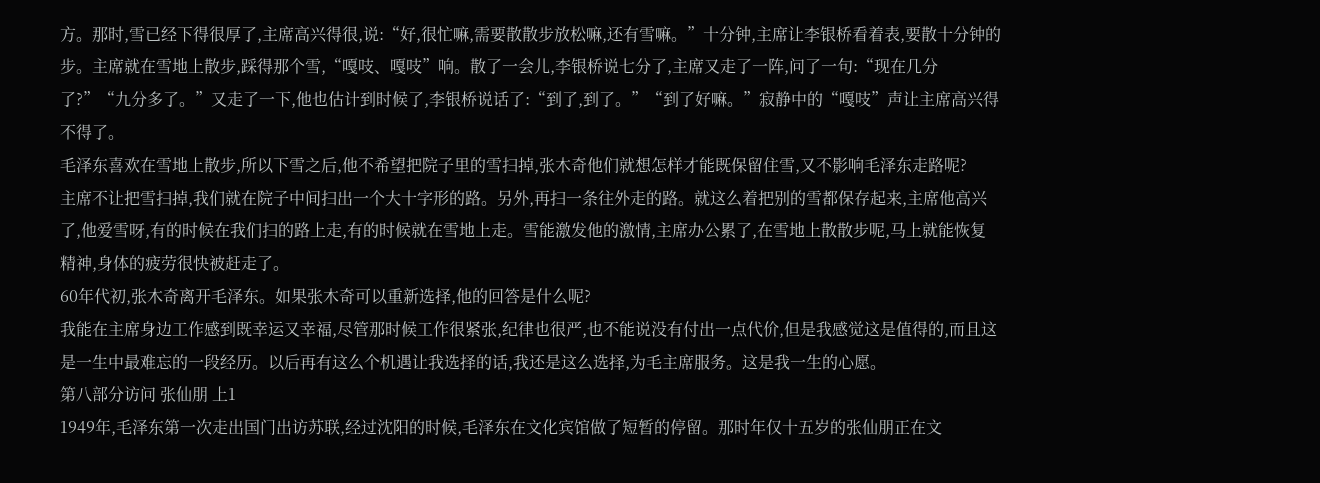方。那时,雪已经下得很厚了,主席高兴得很,说:“好,很忙嘛,需要散散步放松嘛,还有雪嘛。”十分钟,主席让李银桥看着表,要散十分钟的步。主席就在雪地上散步,踩得那个雪,“嘎吱、嘎吱”响。散了一会儿,李银桥说七分了,主席又走了一阵,问了一句:“现在几分了?”“九分多了。”又走了一下,他也估计到时候了,李银桥说话了:“到了,到了。”“到了好嘛。”寂静中的“嘎吱”声让主席高兴得不得了。
毛泽东喜欢在雪地上散步,所以下雪之后,他不希望把院子里的雪扫掉,张木奇他们就想怎样才能既保留住雪,又不影响毛泽东走路呢?
主席不让把雪扫掉,我们就在院子中间扫出一个大十字形的路。另外,再扫一条往外走的路。就这么着把别的雪都保存起来,主席他高兴了,他爱雪呀,有的时候在我们扫的路上走,有的时候就在雪地上走。雪能激发他的激情,主席办公累了,在雪地上散散步呢,马上就能恢复精神,身体的疲劳很快被赶走了。
60年代初,张木奇离开毛泽东。如果张木奇可以重新选择,他的回答是什么呢?
我能在主席身边工作感到既幸运又幸福,尽管那时候工作很紧张,纪律也很严,也不能说没有付出一点代价,但是我感觉这是值得的,而且这是一生中最难忘的一段经历。以后再有这么个机遇让我选择的话,我还是这么选择,为毛主席服务。这是我一生的心愿。
第八部分访问 张仙朋 上1
1949年,毛泽东第一次走出国门出访苏联,经过沈阳的时候,毛泽东在文化宾馆做了短暂的停留。那时年仅十五岁的张仙朋正在文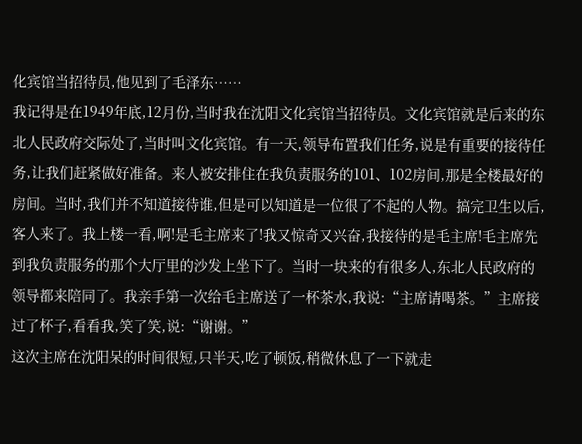化宾馆当招待员,他见到了毛泽东……
我记得是在1949年底,12月份,当时我在沈阳文化宾馆当招待员。文化宾馆就是后来的东北人民政府交际处了,当时叫文化宾馆。有一天,领导布置我们任务,说是有重要的接待任务,让我们赶紧做好准备。来人被安排住在我负责服务的101、102房间,那是全楼最好的房间。当时,我们并不知道接待谁,但是可以知道是一位很了不起的人物。搞完卫生以后,客人来了。我上楼一看,啊!是毛主席来了!我又惊奇又兴奋,我接待的是毛主席!毛主席先到我负责服务的那个大厅里的沙发上坐下了。当时一块来的有很多人,东北人民政府的领导都来陪同了。我亲手第一次给毛主席送了一杯茶水,我说:“主席请喝茶。”主席接过了杯子,看看我,笑了笑,说:“谢谢。”
这次主席在沈阳呆的时间很短,只半天,吃了顿饭,稍微休息了一下就走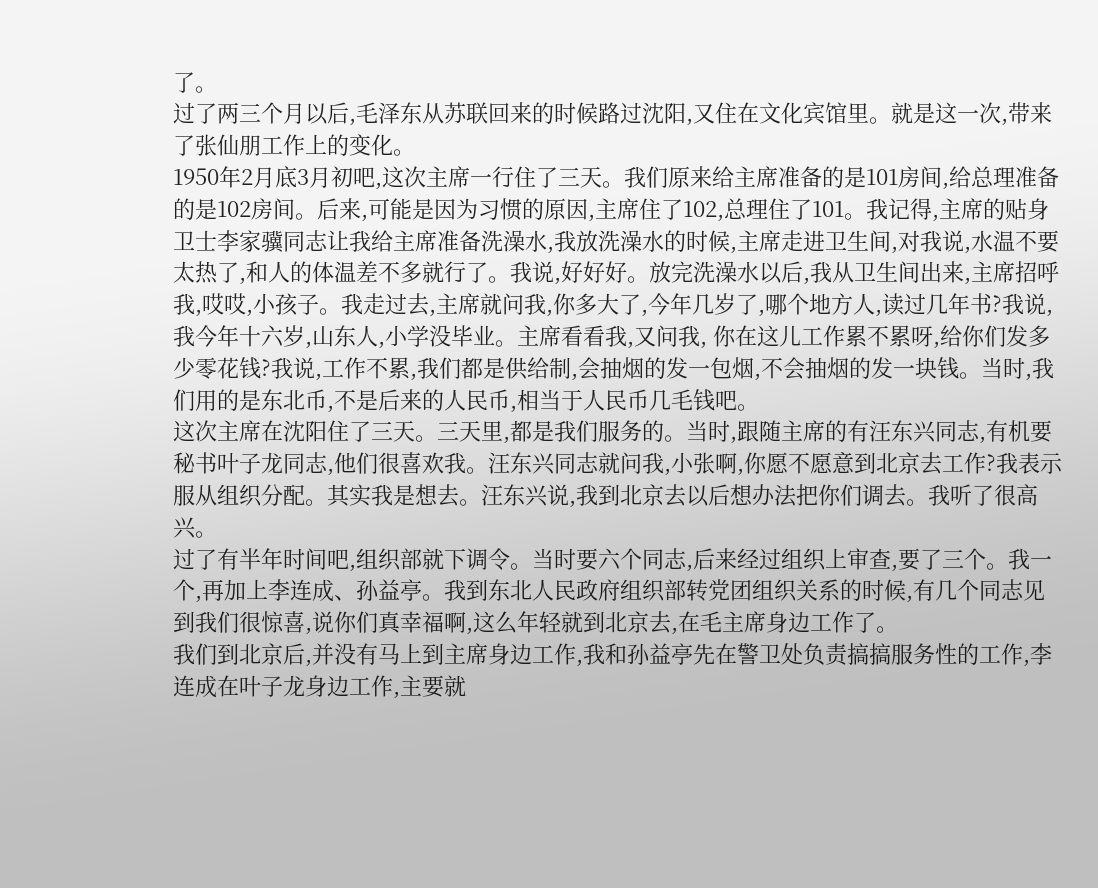了。
过了两三个月以后,毛泽东从苏联回来的时候路过沈阳,又住在文化宾馆里。就是这一次,带来了张仙朋工作上的变化。
1950年2月底3月初吧,这次主席一行住了三天。我们原来给主席准备的是101房间,给总理准备的是102房间。后来,可能是因为习惯的原因,主席住了102,总理住了101。我记得,主席的贴身卫士李家骥同志让我给主席准备洗澡水,我放洗澡水的时候,主席走进卫生间,对我说,水温不要太热了,和人的体温差不多就行了。我说,好好好。放完洗澡水以后,我从卫生间出来,主席招呼我,哎哎,小孩子。我走过去,主席就问我,你多大了,今年几岁了,哪个地方人,读过几年书?我说,我今年十六岁,山东人,小学没毕业。主席看看我,又问我, 你在这儿工作累不累呀,给你们发多少零花钱?我说,工作不累,我们都是供给制,会抽烟的发一包烟,不会抽烟的发一块钱。当时,我们用的是东北币,不是后来的人民币,相当于人民币几毛钱吧。
这次主席在沈阳住了三天。三天里,都是我们服务的。当时,跟随主席的有汪东兴同志,有机要秘书叶子龙同志,他们很喜欢我。汪东兴同志就问我,小张啊,你愿不愿意到北京去工作?我表示服从组织分配。其实我是想去。汪东兴说,我到北京去以后想办法把你们调去。我听了很高兴。
过了有半年时间吧,组织部就下调令。当时要六个同志,后来经过组织上审查,要了三个。我一个,再加上李连成、孙益亭。我到东北人民政府组织部转党团组织关系的时候,有几个同志见到我们很惊喜,说你们真幸福啊,这么年轻就到北京去,在毛主席身边工作了。
我们到北京后,并没有马上到主席身边工作,我和孙益亭先在警卫处负责搞搞服务性的工作,李连成在叶子龙身边工作,主要就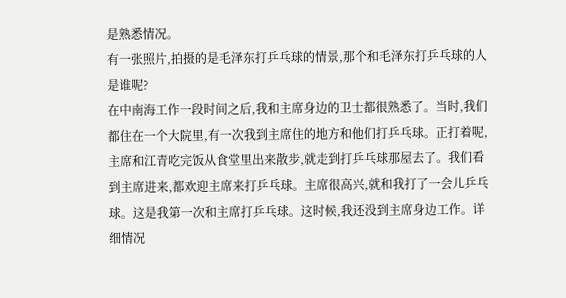是熟悉情况。
有一张照片,拍摄的是毛泽东打乒乓球的情景,那个和毛泽东打乒乓球的人是谁呢?
在中南海工作一段时间之后,我和主席身边的卫士都很熟悉了。当时,我们都住在一个大院里,有一次我到主席住的地方和他们打乒乓球。正打着呢,主席和江青吃完饭从食堂里出来散步,就走到打乒乓球那屋去了。我们看到主席进来,都欢迎主席来打乒乓球。主席很高兴,就和我打了一会儿乒乓球。这是我第一次和主席打乒乓球。这时候,我还没到主席身边工作。详细情况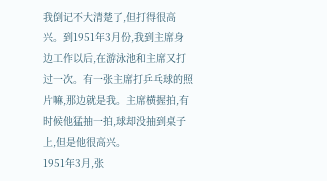我倒记不大清楚了,但打得很高兴。到1951年3月份,我到主席身边工作以后,在游泳池和主席又打过一次。有一张主席打乒乓球的照片嘛,那边就是我。主席横握拍,有时候他猛抽一拍,球却没抽到桌子上,但是他很高兴。
1951年3月,张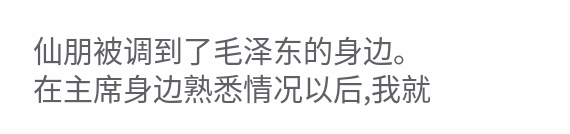仙朋被调到了毛泽东的身边。
在主席身边熟悉情况以后,我就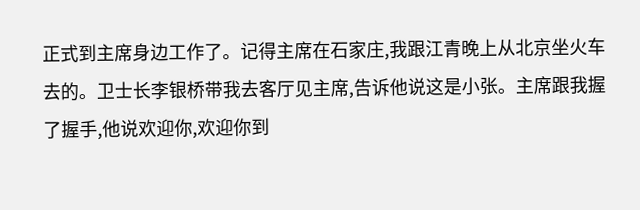正式到主席身边工作了。记得主席在石家庄,我跟江青晚上从北京坐火车去的。卫士长李银桥带我去客厅见主席,告诉他说这是小张。主席跟我握了握手,他说欢迎你,欢迎你到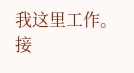我这里工作。接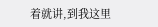着就讲,到我这里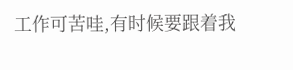工作可苦哇,有时候要跟着我